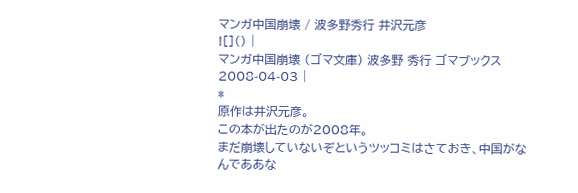マンガ中国崩壊 / 波多野秀行 井沢元彦
![]() |
マンガ中国崩壊 (ゴマ文庫) 波多野 秀行 ゴマブックス 2008-04-03 |
*
原作は井沢元彦。
この本が出たのが2008年。
まだ崩壊していないぞというツッコミはさておき、中国がなんでああな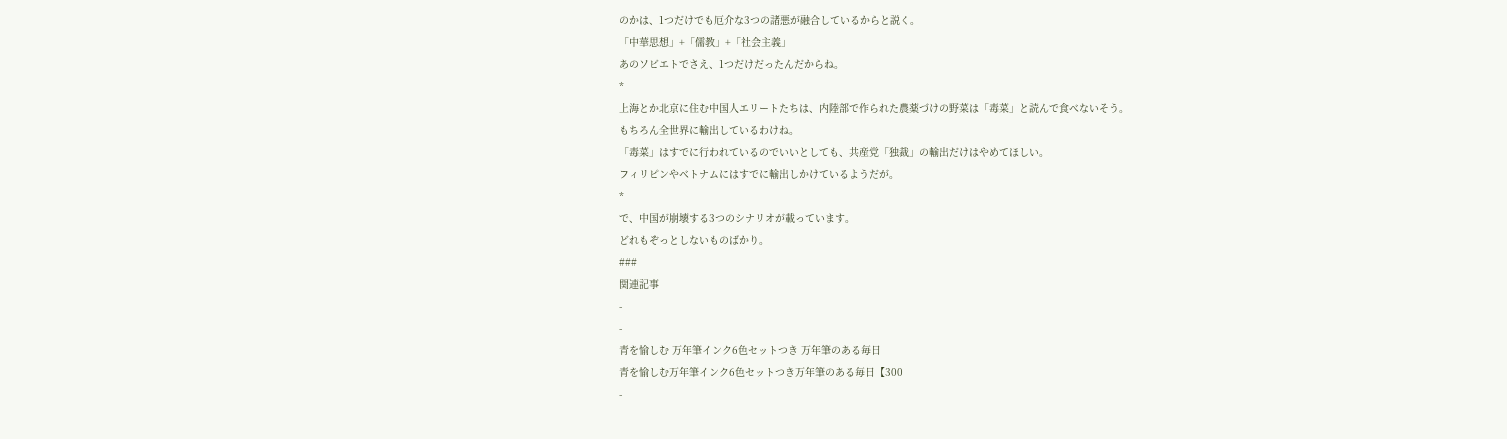のかは、1つだけでも厄介な3つの諸悪が融合しているからと説く。
「中華思想」+「儒教」+「社会主義」
あのソビエトでさえ、1つだけだったんだからね。
*
上海とか北京に住む中国人エリートたちは、内陸部で作られた農薬づけの野菜は「毒菜」と読んで食べないそう。
もちろん全世界に輸出しているわけね。
「毒菜」はすでに行われているのでいいとしても、共産党「独裁」の輸出だけはやめてほしい。
フィリピンやベトナムにはすでに輸出しかけているようだが。
*
で、中国が崩壊する3つのシナリオが載っています。
どれもぞっとしないものばかり。
###
関連記事
-
-
青を愉しむ 万年筆インク6色セットつき 万年筆のある毎日
青を愉しむ万年筆インク6色セットつき万年筆のある毎日【300
-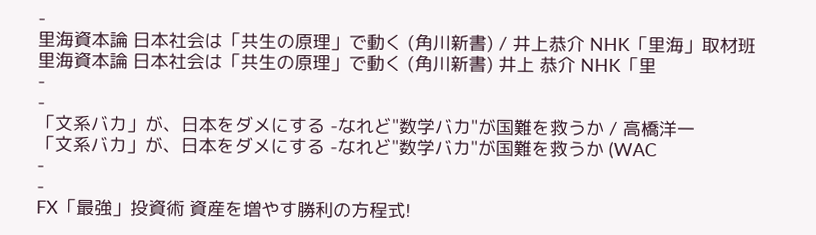-
里海資本論 日本社会は「共生の原理」で動く (角川新書) / 井上恭介 NHK「里海」取材班
里海資本論 日本社会は「共生の原理」で動く (角川新書) 井上 恭介 NHK「里
-
-
「文系バカ」が、日本をダメにする -なれど"数学バカ"が国難を救うか / 高橋洋一
「文系バカ」が、日本をダメにする -なれど"数学バカ"が国難を救うか (WAC
-
-
FX「最強」投資術 資産を増やす勝利の方程式!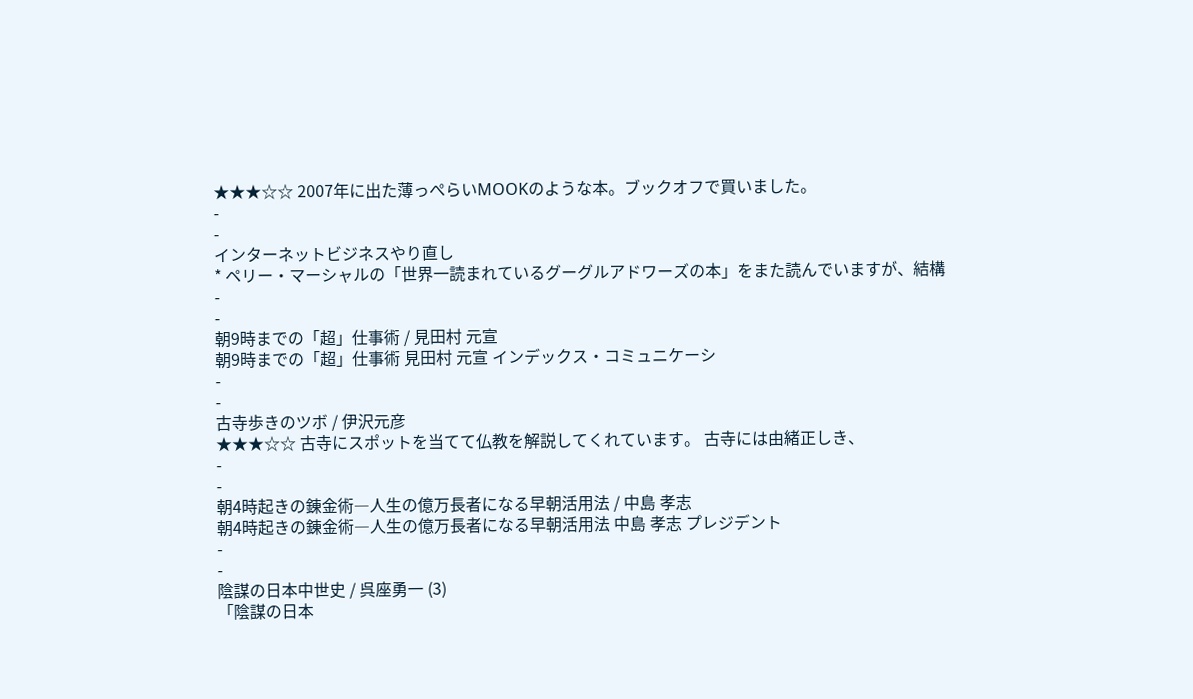★★★☆☆ 2007年に出た薄っぺらいMOOKのような本。ブックオフで買いました。
-
-
インターネットビジネスやり直し
* ペリー・マーシャルの「世界一読まれているグーグルアドワーズの本」をまた読んでいますが、結構
-
-
朝9時までの「超」仕事術 / 見田村 元宣
朝9時までの「超」仕事術 見田村 元宣 インデックス・コミュニケーシ
-
-
古寺歩きのツボ / 伊沢元彦
★★★☆☆ 古寺にスポットを当てて仏教を解説してくれています。 古寺には由緒正しき、
-
-
朝4時起きの錬金術―人生の億万長者になる早朝活用法 / 中島 孝志
朝4時起きの錬金術―人生の億万長者になる早朝活用法 中島 孝志 プレジデント
-
-
陰謀の日本中世史 / 呉座勇一 (3)
「陰謀の日本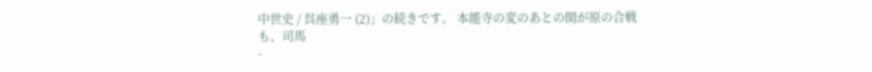中世史 / 呉座勇一 (2)」の続きです。 本能寺の変のあとの関が原の合戦も、司馬
-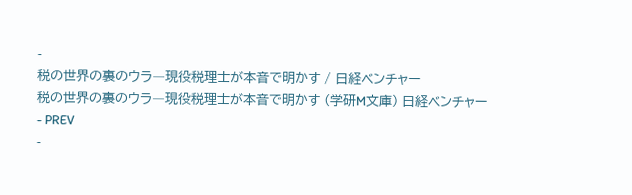-
税の世界の裏のウラ―現役税理士が本音で明かす / 日経ベンチャー
税の世界の裏のウラ―現役税理士が本音で明かす (学研M文庫) 日経ベンチャー
- PREV
-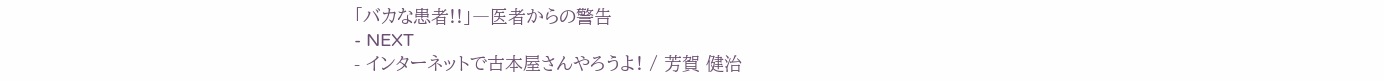「バカな患者!!」―医者からの警告
- NEXT
- インターネットで古本屋さんやろうよ! / 芳賀 健治